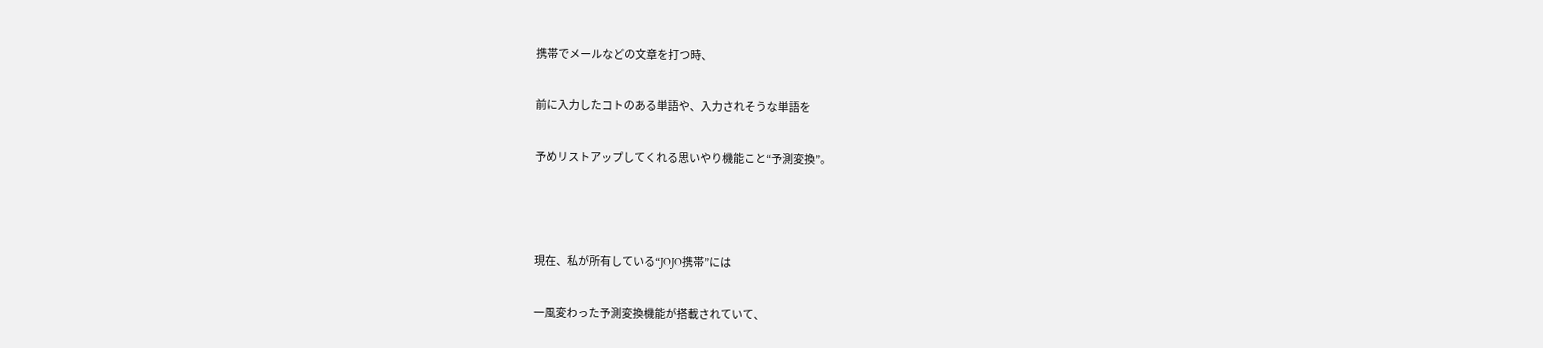携帯でメールなどの文章を打つ時、

前に入力したコトのある単語や、入力されそうな単語を

予めリストアップしてくれる思いやり機能こと“予測変換”。



現在、私が所有している“JOJO携帯”には

一風変わった予測変換機能が搭載されていて、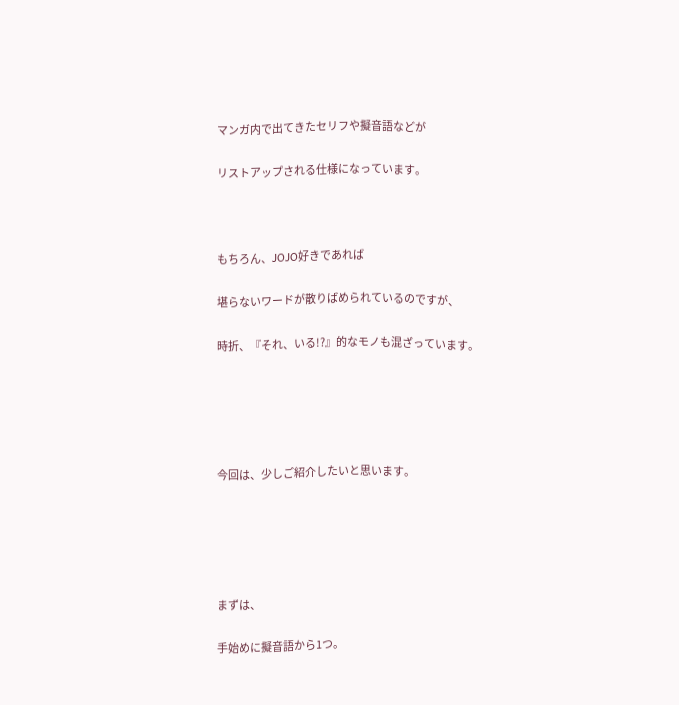マンガ内で出てきたセリフや擬音語などが

リストアップされる仕様になっています。



もちろん、JOJO好きであれば

堪らないワードが散りばめられているのですが、

時折、『それ、いる!?』的なモノも混ざっています。





今回は、少しご紹介したいと思います。





まずは、

手始めに擬音語から1つ。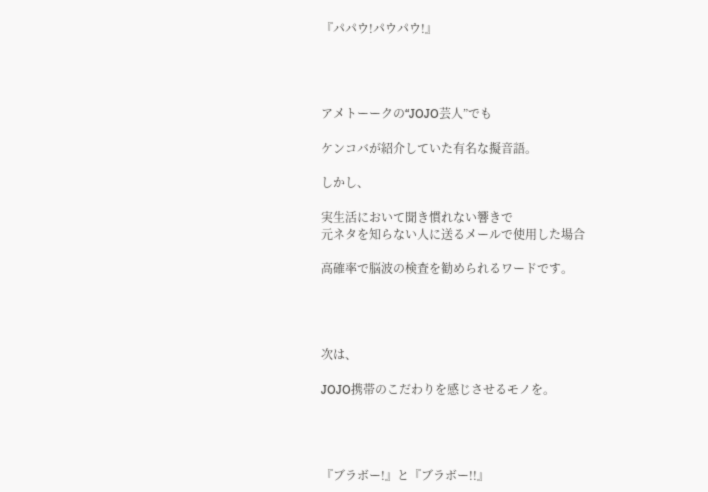『パパウ!パウパウ!』




アメトーークの“JOJO芸人”でも

ケンコバが紹介していた有名な擬音語。

しかし、

実生活において聞き慣れない響きで
元ネタを知らない人に送るメールで使用した場合

高確率で脳波の検査を勧められるワードです。




次は、

JOJO携帯のこだわりを感じさせるモノを。




『ブラボー!』と『ブラボー!!』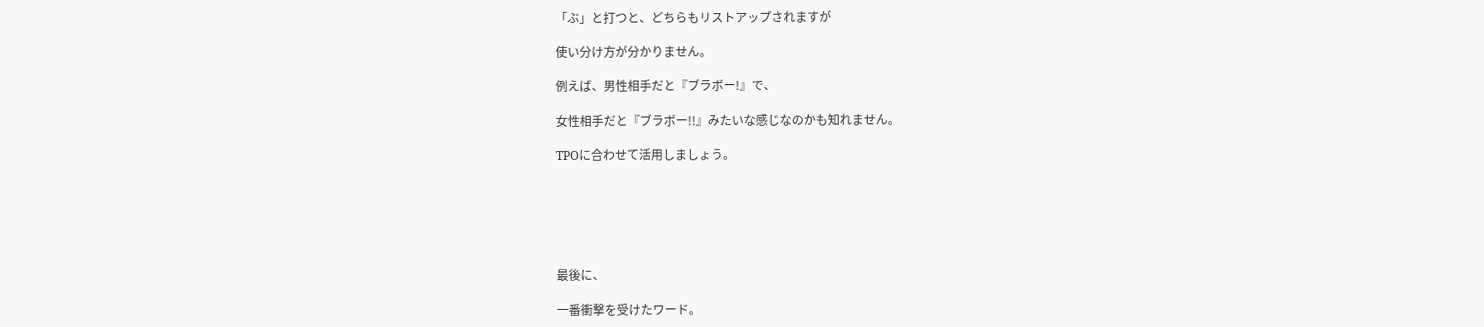「ぶ」と打つと、どちらもリストアップされますが

使い分け方が分かりません。

例えば、男性相手だと『ブラボー!』で、

女性相手だと『ブラボー!!』みたいな感じなのかも知れません。

TPOに合わせて活用しましょう。






最後に、

一番衝撃を受けたワード。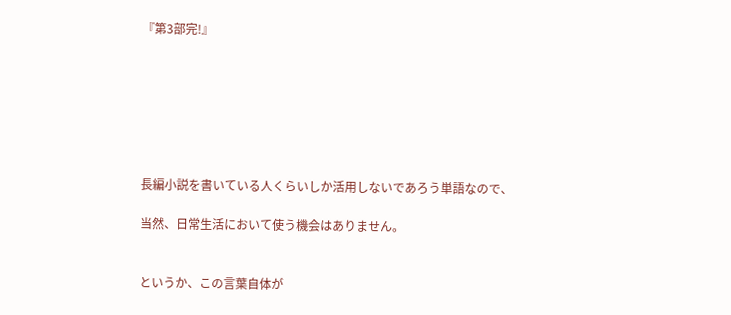『第3部完!』







長編小説を書いている人くらいしか活用しないであろう単語なので、

当然、日常生活において使う機会はありません。


というか、この言葉自体が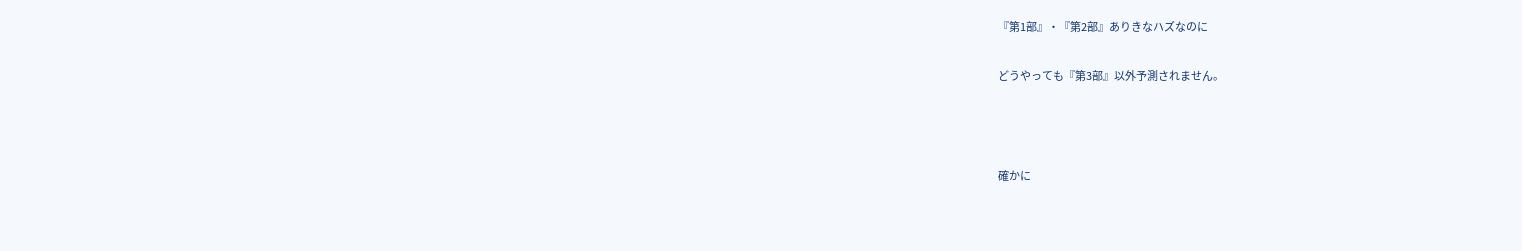『第1部』・『第2部』ありきなハズなのに

どうやっても『第3部』以外予測されません。



確かに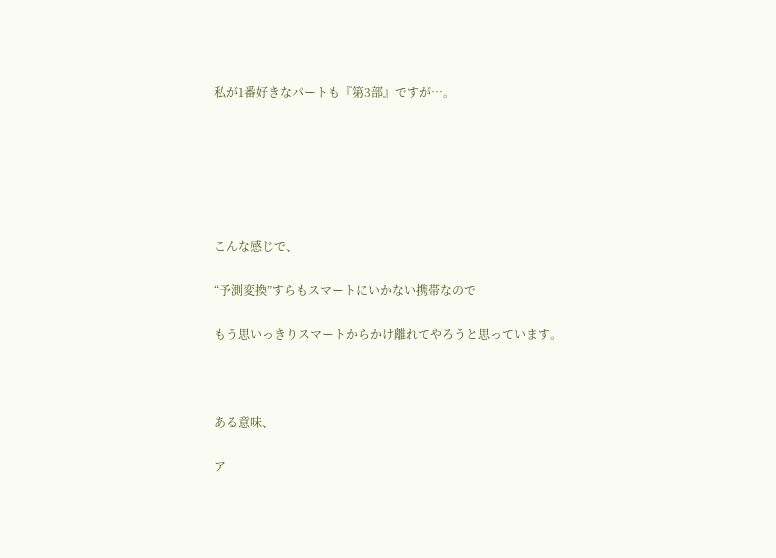私が1番好きなパートも『第3部』ですが…。






こんな感じで、

“予測変換”すらもスマートにいかない携帯なので

もう思いっきりスマートからかけ離れてやろうと思っています。



ある意味、

ア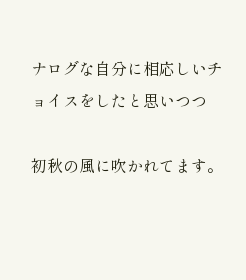ナログな自分に相応しいチョイスをしたと思いつつ

初秋の風に吹かれてます。